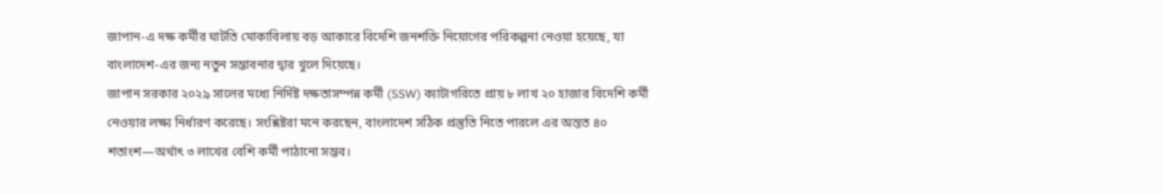জাপান-এ দক্ষ কর্মীর ঘাটতি মোকাবিলায় বড় আকারে বিদেশি জনশক্তি নিয়োগের পরিকল্পনা নেওয়া হয়েছে, যা বাংলাদেশ-এর জন্য নতুন সম্ভাবনার দ্বার খুলে দিয়েছে।
জাপান সরকার ২০২৯ সালের মধ্যে নির্দিষ্ট দক্ষতাসম্পন্ন কর্মী (SSW) ক্যাটাগরিতে প্রায় ৮ লাখ ২০ হাজার বিদেশি কর্মী নেওয়ার লক্ষ্য নির্ধারণ করেছে। সংশ্লিষ্টরা মনে করছেন, বাংলাদেশ সঠিক প্রস্তুতি নিতে পারলে এর অন্তত ৪০ শতাংশ—অর্থাৎ ৩ লাখের বেশি কর্মী পাঠানো সম্ভব।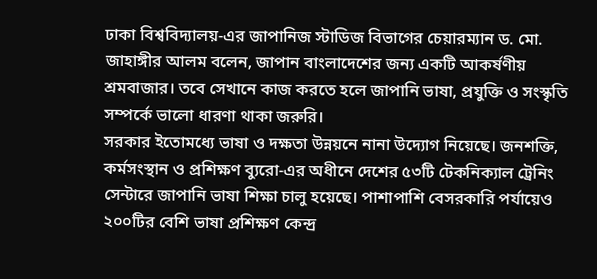ঢাকা বিশ্ববিদ্যালয়-এর জাপানিজ স্টাডিজ বিভাগের চেয়ারম্যান ড. মো. জাহাঙ্গীর আলম বলেন, জাপান বাংলাদেশের জন্য একটি আকর্ষণীয় শ্রমবাজার। তবে সেখানে কাজ করতে হলে জাপানি ভাষা, প্রযুক্তি ও সংস্কৃতি সম্পর্কে ভালো ধারণা থাকা জরুরি।
সরকার ইতোমধ্যে ভাষা ও দক্ষতা উন্নয়নে নানা উদ্যোগ নিয়েছে। জনশক্তি, কর্মসংস্থান ও প্রশিক্ষণ ব্যুরো-এর অধীনে দেশের ৫৩টি টেকনিক্যাল ট্রেনিং সেন্টারে জাপানি ভাষা শিক্ষা চালু হয়েছে। পাশাপাশি বেসরকারি পর্যায়েও ২০০টির বেশি ভাষা প্রশিক্ষণ কেন্দ্র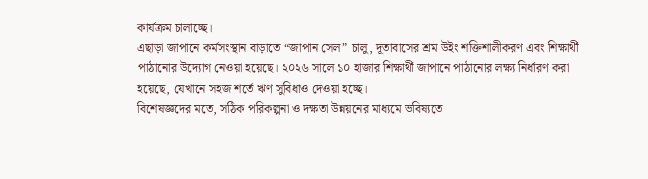কার্যক্রম চালাচ্ছে।
এছাড়া জাপানে কর্মসংস্থান বাড়াতে “জাপান সেল” চালু, দূতাবাসের শ্রম উইং শক্তিশালীকরণ এবং শিক্ষার্থী পাঠানোর উদ্যোগ নেওয়া হয়েছে। ২০২৬ সালে ১০ হাজার শিক্ষার্থী জাপানে পাঠানোর লক্ষ্য নির্ধারণ করা হয়েছে, যেখানে সহজ শর্তে ঋণ সুবিধাও দেওয়া হচ্ছে।
বিশেষজ্ঞদের মতে, সঠিক পরিকল্পনা ও দক্ষতা উন্নয়নের মাধ্যমে ভবিষ্যতে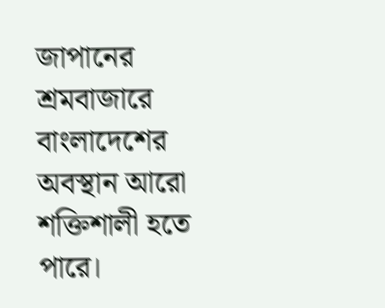জাপানের শ্রমবাজারে বাংলাদেশের অবস্থান আরো শক্তিশালী হতে পারে।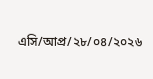এসি/আপ্র/২৮/০৪/২০২৬